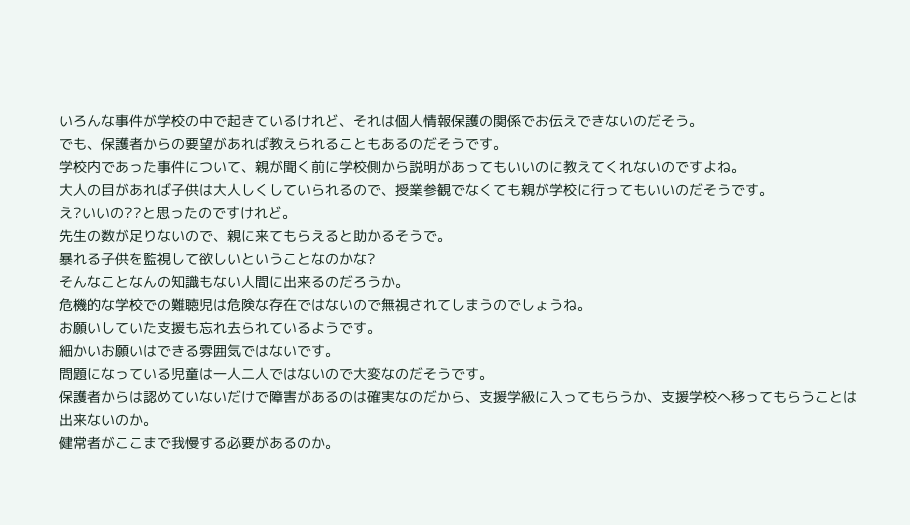いろんな事件が学校の中で起きているけれど、それは個人情報保護の関係でお伝えできないのだそう。
でも、保護者からの要望があれば教えられることもあるのだそうです。
学校内であった事件について、親が聞く前に学校側から説明があってもいいのに教えてくれないのですよね。
大人の目があれば子供は大人しくしていられるので、授業参観でなくても親が学校に行ってもいいのだそうです。
え?いいの??と思ったのですけれど。
先生の数が足りないので、親に来てもらえると助かるそうで。
暴れる子供を監視して欲しいということなのかな?
そんなことなんの知識もない人間に出来るのだろうか。
危機的な学校での難聴児は危険な存在ではないので無視されてしまうのでしょうね。
お願いしていた支援も忘れ去られているようです。
細かいお願いはできる雰囲気ではないです。
問題になっている児童は一人二人ではないので大変なのだそうです。
保護者からは認めていないだけで障害があるのは確実なのだから、支援学級に入ってもらうか、支援学校へ移ってもらうことは出来ないのか。
健常者がここまで我慢する必要があるのか。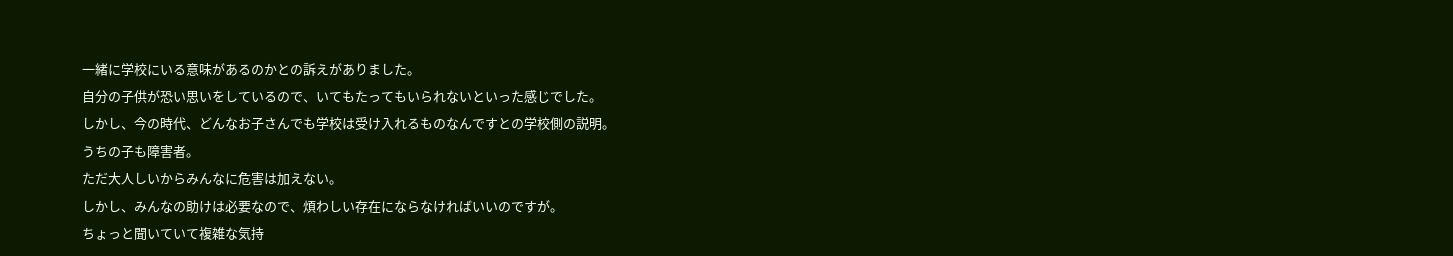一緒に学校にいる意味があるのかとの訴えがありました。
自分の子供が恐い思いをしているので、いてもたってもいられないといった感じでした。
しかし、今の時代、どんなお子さんでも学校は受け入れるものなんですとの学校側の説明。
うちの子も障害者。
ただ大人しいからみんなに危害は加えない。
しかし、みんなの助けは必要なので、煩わしい存在にならなければいいのですが。
ちょっと聞いていて複雑な気持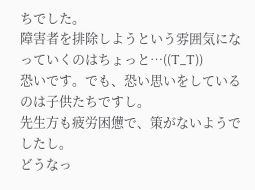ちでした。
障害者を排除しようという雰囲気になっていくのはちょっと…((T_T))
恐いです。でも、恐い思いをしているのは子供たちですし。
先生方も疲労困憊で、策がないようでしたし。
どうなっ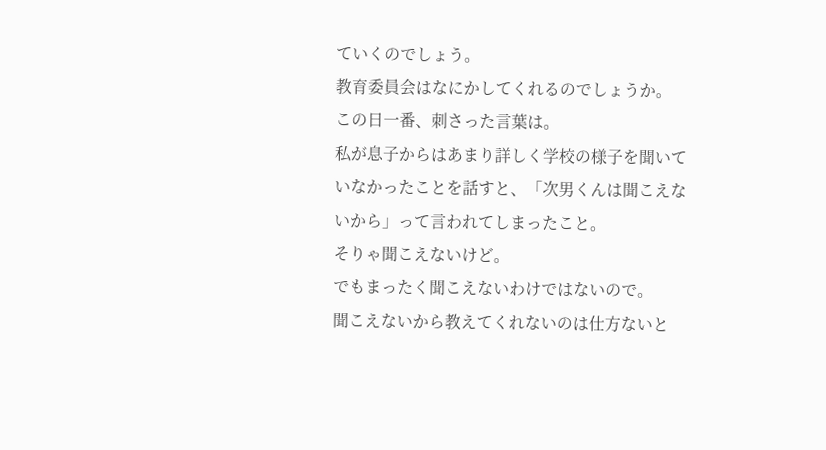ていくのでしょう。
教育委員会はなにかしてくれるのでしょうか。
この日一番、刺さった言葉は。
私が息子からはあまり詳しく学校の様子を聞いていなかったことを話すと、「次男くんは聞こえないから」って言われてしまったこと。
そりゃ聞こえないけど。
でもまったく聞こえないわけではないので。
聞こえないから教えてくれないのは仕方ないと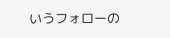いうフォローの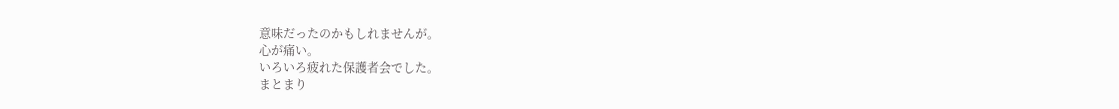意味だったのかもしれませんが。
心が痛い。
いろいろ疲れた保護者会でした。
まとまり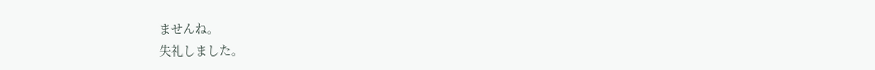ませんね。
失礼しました。